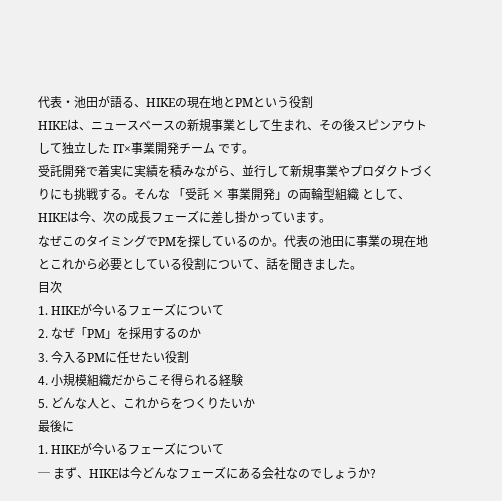代表・池田が語る、HIKEの現在地とPMという役割
HIKEは、ニュースベースの新規事業として生まれ、その後スピンアウトして独立した IT×事業開発チーム です。
受託開発で着実に実績を積みながら、並行して新規事業やプロダクトづくりにも挑戦する。そんな 「受託 × 事業開発」の両輪型組織 として、HIKEは今、次の成長フェーズに差し掛かっています。
なぜこのタイミングでPMを探しているのか。代表の池田に事業の現在地とこれから必要としている役割について、話を聞きました。
目次
1. HIKEが今いるフェーズについて
2. なぜ「PM」を採用するのか
3. 今入るPMに任せたい役割
4. 小規模組織だからこそ得られる経験
5. どんな人と、これからをつくりたいか
最後に
1. HIKEが今いるフェーズについて
─ まず、HIKEは今どんなフェーズにある会社なのでしょうか?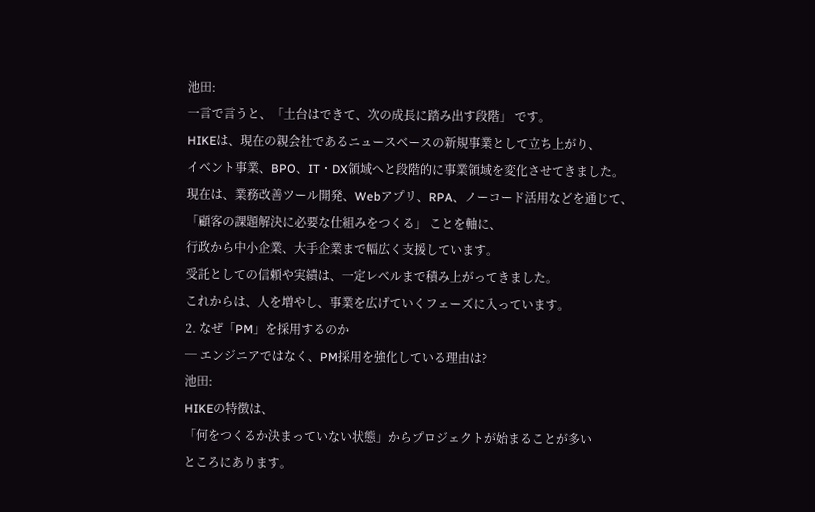池田:
一言で言うと、「土台はできて、次の成長に踏み出す段階」 です。
HIKEは、現在の親会社であるニュースベースの新規事業として立ち上がり、
イベント事業、BPO、IT・DX領域へと段階的に事業領域を変化させてきました。
現在は、業務改善ツール開発、Webアプリ、RPA、ノーコード活用などを通じて、
「顧客の課題解決に必要な仕組みをつくる」 ことを軸に、
行政から中小企業、大手企業まで幅広く支援しています。
受託としての信頼や実績は、一定レベルまで積み上がってきました。
これからは、人を増やし、事業を広げていくフェーズに入っています。
2. なぜ「PM」を採用するのか
─ エンジニアではなく、PM採用を強化している理由は?
池田:
HIKEの特徴は、
「何をつくるか決まっていない状態」からプロジェクトが始まることが多い
ところにあります。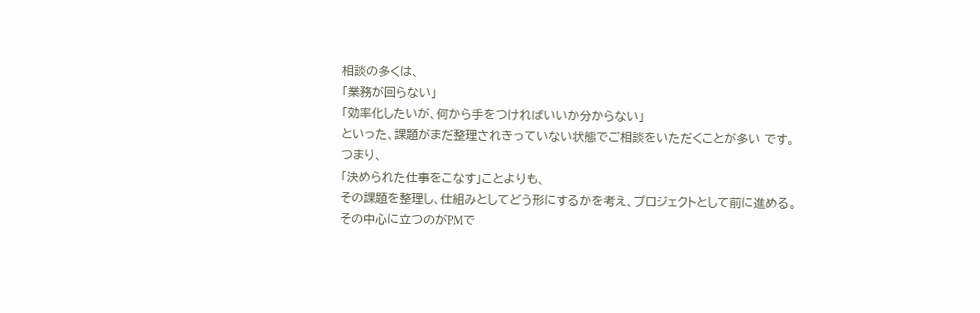相談の多くは、
「業務が回らない」
「効率化したいが、何から手をつければいいか分からない」
といった、課題がまだ整理されきっていない状態でご相談をいただくことが多い です。
つまり、
「決められた仕事をこなす」ことよりも、
その課題を整理し、仕組みとしてどう形にするかを考え、プロジェクトとして前に進める。
その中心に立つのがPMで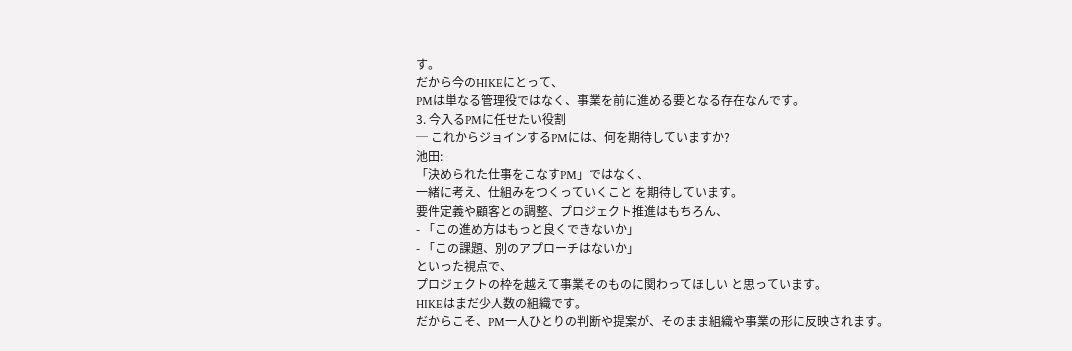す。
だから今のHIKEにとって、
PMは単なる管理役ではなく、事業を前に進める要となる存在なんです。
3. 今入るPMに任せたい役割
─ これからジョインするPMには、何を期待していますか?
池田:
「決められた仕事をこなすPM」ではなく、
一緒に考え、仕組みをつくっていくこと を期待しています。
要件定義や顧客との調整、プロジェクト推進はもちろん、
- 「この進め方はもっと良くできないか」
- 「この課題、別のアプローチはないか」
といった視点で、
プロジェクトの枠を越えて事業そのものに関わってほしい と思っています。
HIKEはまだ少人数の組織です。
だからこそ、PM一人ひとりの判断や提案が、そのまま組織や事業の形に反映されます。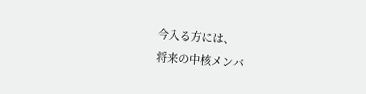今入る方には、
将来の中核メンバ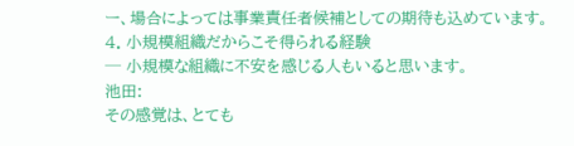ー、場合によっては事業責任者候補としての期待も込めています。
4. 小規模組織だからこそ得られる経験
─ 小規模な組織に不安を感じる人もいると思います。
池田:
その感覚は、とても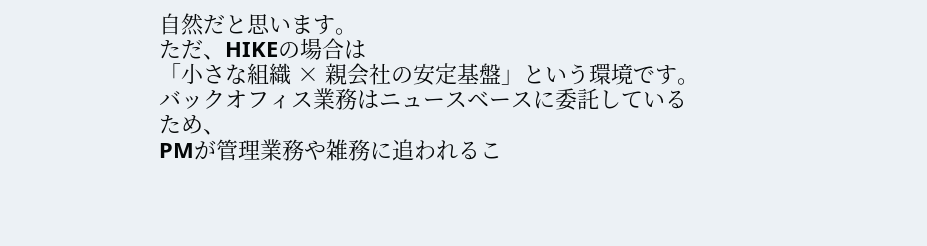自然だと思います。
ただ、HIKEの場合は
「小さな組織 × 親会社の安定基盤」という環境です。
バックオフィス業務はニュースベースに委託しているため、
PMが管理業務や雑務に追われるこ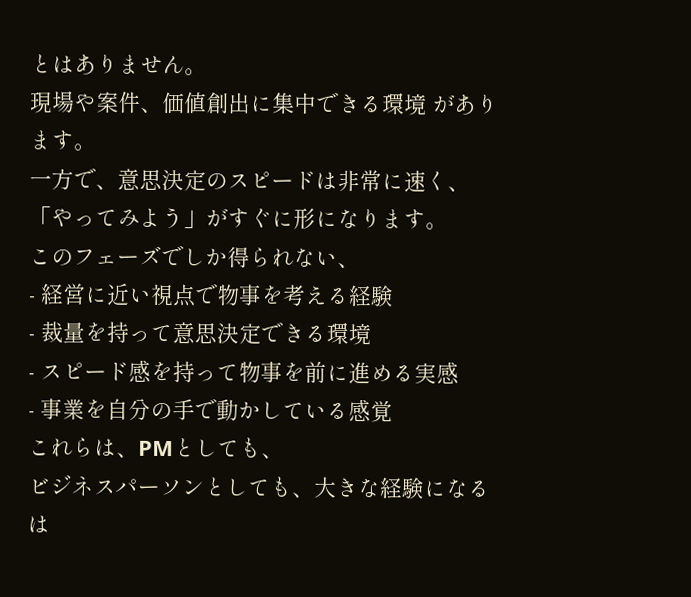とはありません。
現場や案件、価値創出に集中できる環境 があります。
一方で、意思決定のスピードは非常に速く、
「やってみよう」がすぐに形になります。
このフェーズでしか得られない、
- 経営に近い視点で物事を考える経験
- 裁量を持って意思決定できる環境
- スピード感を持って物事を前に進める実感
- 事業を自分の手で動かしている感覚
これらは、PMとしても、
ビジネスパーソンとしても、大きな経験になるは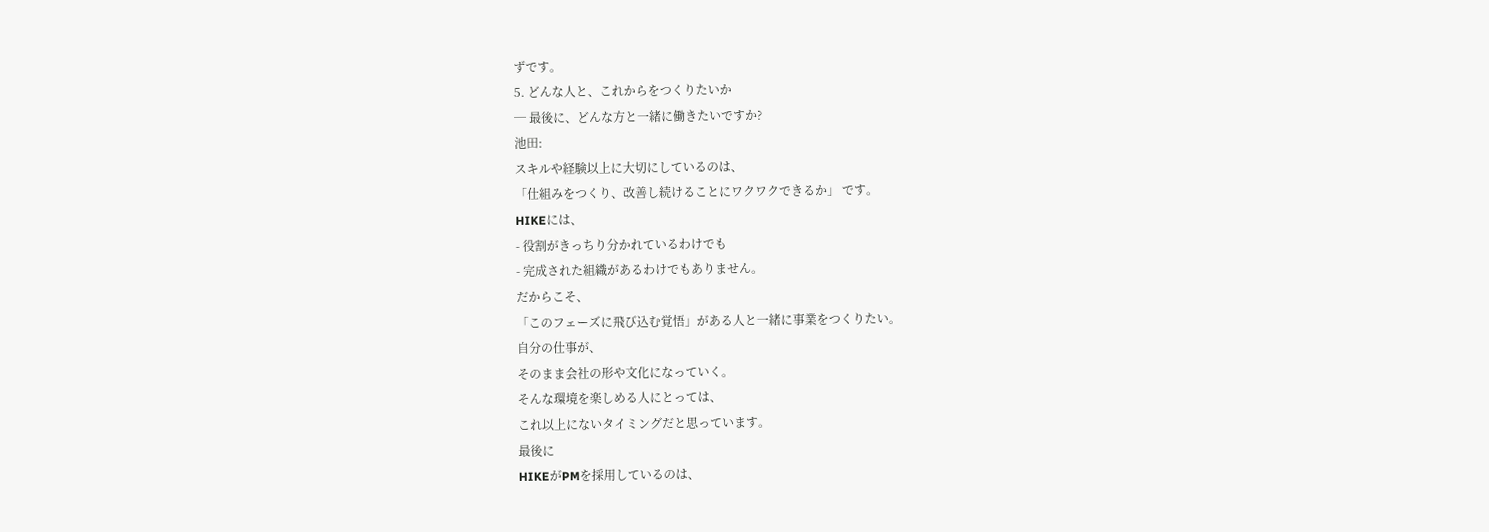ずです。
5. どんな人と、これからをつくりたいか
─ 最後に、どんな方と一緒に働きたいですか?
池田:
スキルや経験以上に大切にしているのは、
「仕組みをつくり、改善し続けることにワクワクできるか」 です。
HIKEには、
- 役割がきっちり分かれているわけでも
- 完成された組織があるわけでもありません。
だからこそ、
「このフェーズに飛び込む覚悟」がある人と一緒に事業をつくりたい。
自分の仕事が、
そのまま会社の形や文化になっていく。
そんな環境を楽しめる人にとっては、
これ以上にないタイミングだと思っています。
最後に
HIKEがPMを採用しているのは、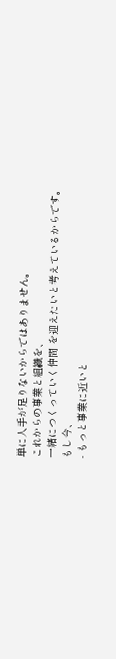単に人手が足りないからではありません。
これからの事業と組織を、
一緒につくっていく仲間 を迎えたいと考えているからです。
もし今、
- もっと事業に近いと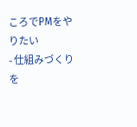ころでPMをやりたい
- 仕組みづくりを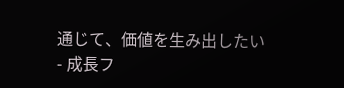通じて、価値を生み出したい
- 成長フ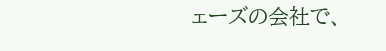ェーズの会社で、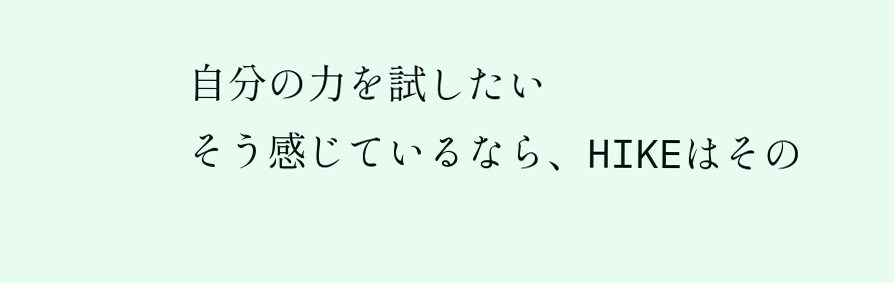自分の力を試したい
そう感じているなら、HIKEはその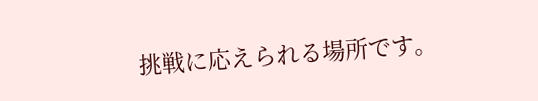挑戦に応えられる場所です。